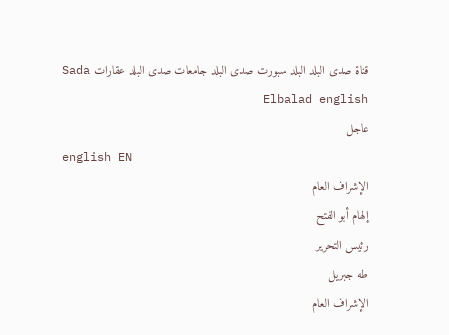قناة صدى البلد البلد سبورت صدى البلد جامعات صدى البلد عقارات Sada Elbalad english
عاجل
english EN
الإشراف العام
إلهام أبو الفتح
رئيس التحرير
طه جبريل
الإشراف العام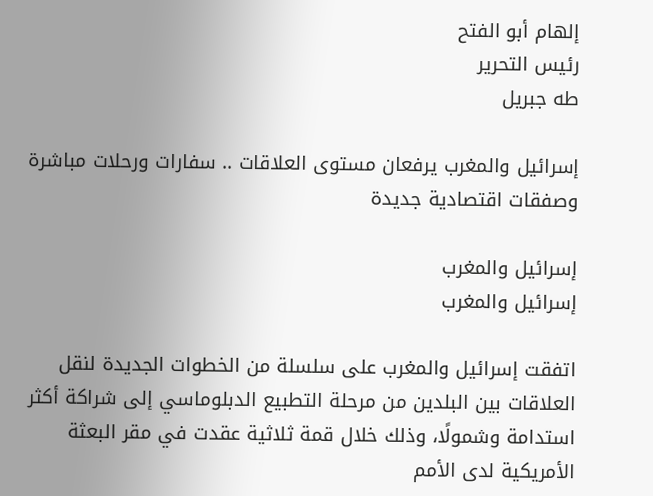إلهام أبو الفتح
رئيس التحرير
طه جبريل

إسرائيل والمغرب يرفعان مستوى العلاقات .. سفارات ورحلات مباشرة وصفقات اقتصادية جديدة

إسرائيل والمغرب
إسرائيل والمغرب

اتفقت إسرائيل والمغرب على سلسلة من الخطوات الجديدة لنقل العلاقات بين البلدين من مرحلة التطبيع الدبلوماسي إلى شراكة أكثر استدامة وشمولًا، وذلك خلال قمة ثلاثية عقدت في مقر البعثة الأمريكية لدى الأمم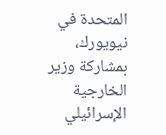المتحدة في نيويورك، بمشاركة وزير الخارجية الإسرائيلي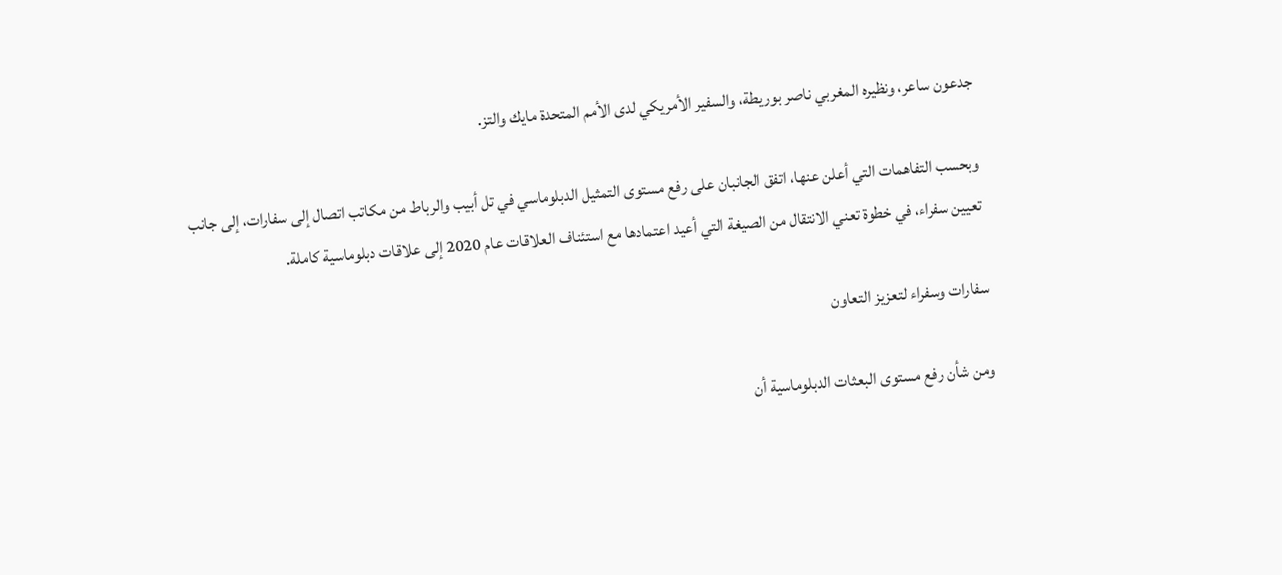جدعون ساعر، ونظيره المغربي ناصر بوريطة، والسفير الأمريكي لدى الأمم المتحدة مايك والتز.

وبحسب التفاهمات التي أعلن عنها، اتفق الجانبان على رفع مستوى التمثيل الدبلوماسي في تل أبيب والرباط من مكاتب اتصال إلى سفارات، إلى جانب تعيين سفراء، في خطوة تعني الانتقال من الصيغة التي أعيد اعتمادها مع استئناف العلاقات عام 2020 إلى علاقات دبلوماسية كاملة.

سفارات وسفراء لتعزيز التعاون

ومن شأن رفع مستوى البعثات الدبلوماسية أن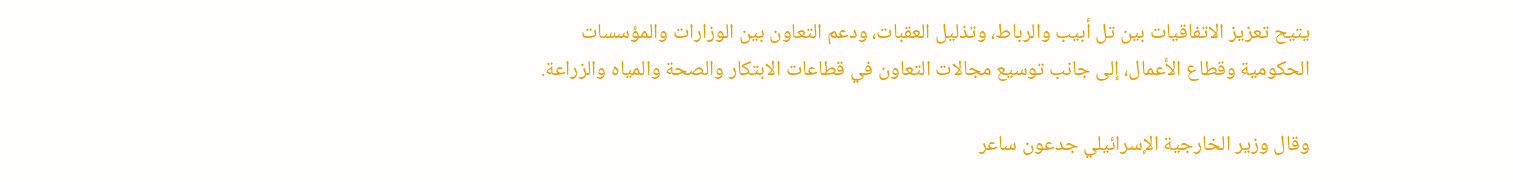يتيح تعزيز الاتفاقيات بين تل أبيب والرباط، وتذليل العقبات، ودعم التعاون بين الوزارات والمؤسسات الحكومية وقطاع الأعمال، إلى جانب توسيع مجالات التعاون في قطاعات الابتكار والصحة والمياه والزراعة.

وقال وزير الخارجية الإسرائيلي جدعون ساعر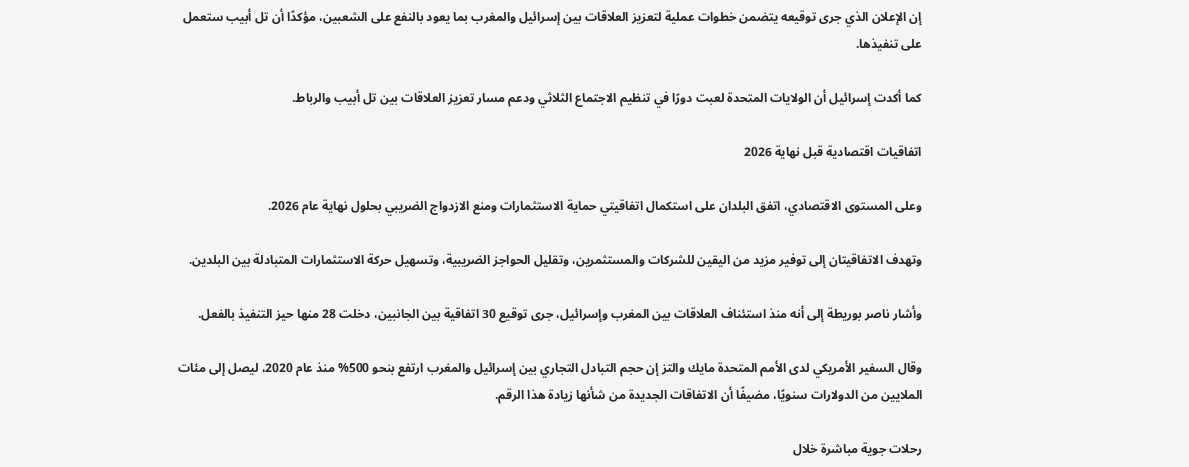إن الإعلان الذي جرى توقيعه يتضمن خطوات عملية لتعزيز العلاقات بين إسرائيل والمغرب بما يعود بالنفع على الشعبين، مؤكدًا أن تل أبيب ستعمل على تنفيذها.

كما أكدت إسرائيل أن الولايات المتحدة لعبت دورًا في تنظيم الاجتماع الثلاثي ودعم مسار تعزيز العلاقات بين تل أبيب والرباط.

اتفاقيات اقتصادية قبل نهاية 2026

وعلى المستوى الاقتصادي، اتفق البلدان على استكمال اتفاقيتي حماية الاستثمارات ومنع الازدواج الضريبي بحلول نهاية عام 2026.

وتهدف الاتفاقيتان إلى توفير مزيد من اليقين للشركات والمستثمرين، وتقليل الحواجز الضريبية، وتسهيل حركة الاستثمارات المتبادلة بين البلدين.

وأشار ناصر بوريطة إلى أنه منذ استئناف العلاقات بين المغرب وإسرائيل، جرى توقيع 30 اتفاقية بين الجانبين، دخلت 28 منها حيز التنفيذ بالفعل.

وقال السفير الأمريكي لدى الأمم المتحدة مايك والتز إن حجم التبادل التجاري بين إسرائيل والمغرب ارتفع بنحو 500% منذ عام 2020، ليصل إلى مئات الملايين من الدولارات سنويًا، مضيفًا أن الاتفاقات الجديدة من شأنها زيادة هذا الرقم.

رحلات جوية مباشرة خلال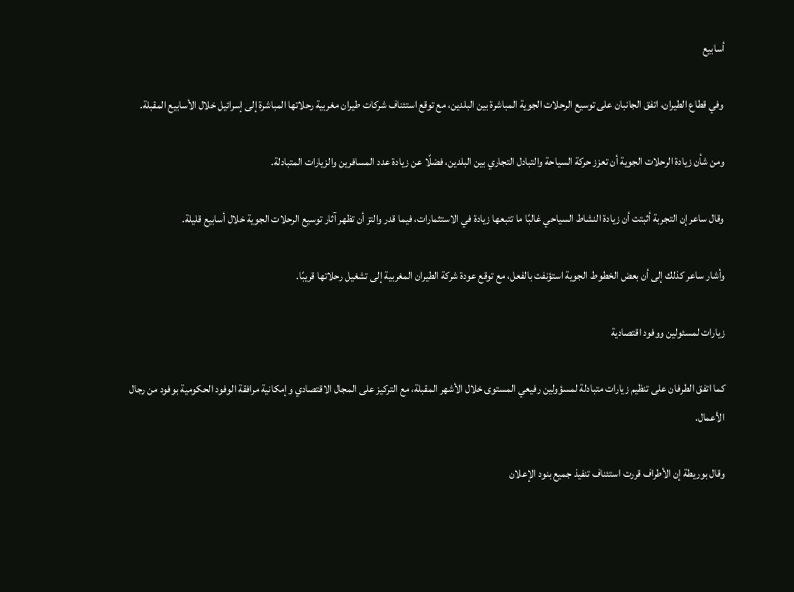أسابيع

وفي قطاع الطيران، اتفق الجانبان على توسيع الرحلات الجوية المباشرة بين البلدين، مع توقع استئناف شركات طيران مغربية رحلاتها المباشرة إلى إسرائيل خلال الأسابيع المقبلة.

ومن شأن زيادة الرحلات الجوية أن تعزز حركة السياحة والتبادل التجاري بين البلدين، فضلًا عن زيادة عدد المسافرين والزيارات المتبادلة.

وقال ساعر إن التجربة أثبتت أن زيادة النشاط السياحي غالبًا ما تتبعها زيادة في الاستثمارات، فيما قدر والتز أن تظهر آثار توسيع الرحلات الجوية خلال أسابيع قليلة.

وأشار ساعر كذلك إلى أن بعض الخطوط الجوية استؤنفت بالفعل، مع توقع عودة شركة الطيران المغربية إلى تشغيل رحلاتها قريبًا.

زيارات لمسئولين ووفود اقتصادية

كما اتفق الطرفان على تنظيم زيارات متبادلة لمسؤولين رفيعي المستوى خلال الأشهر المقبلة، مع التركيز على المجال الاقتصادي وإمكانية مرافقة الوفود الحكومية بوفود من رجال الأعمال.

وقال بوريطة إن الأطراف قررت استئناف تنفيذ جميع بنود الإعلان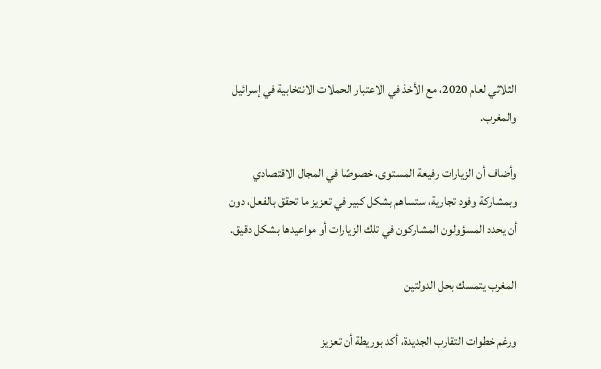الثلاثي لعام 2020، مع الأخذ في الاعتبار الحملات الانتخابية في إسرائيل والمغرب.

وأضاف أن الزيارات رفيعة المستوى، خصوصًا في المجال الاقتصادي وبمشاركة وفود تجارية، ستساهم بشكل كبير في تعزيز ما تحقق بالفعل، دون أن يحدد المسؤولون المشاركون في تلك الزيارات أو مواعيدها بشكل دقيق.

المغرب يتمسك بحل الدولتين

ورغم خطوات التقارب الجديدة، أكد بوريطة أن تعزيز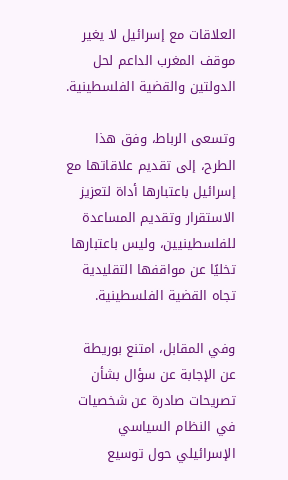العلاقات مع إسرائيل لا يغير موقف المغرب الداعم لحل الدولتين والقضية الفلسطينية.

وتسعى الرباط، وفق هذا الطرح، إلى تقديم علاقاتها مع إسرائيل باعتبارها أداة لتعزيز الاستقرار وتقديم المساعدة للفلسطينيين، وليس باعتبارها تخليًا عن مواقفها التقليدية تجاه القضية الفلسطينية.

وفي المقابل، امتنع بوريطة عن الإجابة عن سؤال بشأن تصريحات صادرة عن شخصيات في النظام السياسي الإسرائيلي حول توسيع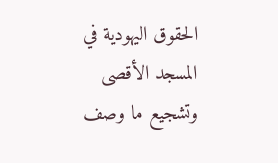الحقوق اليهودية في المسجد الأقصى وتشجيع ما وصف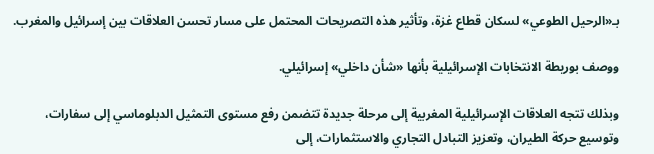بـ«الرحيل الطوعي» لسكان قطاع غزة، وتأثير هذه التصريحات المحتمل على مسار تحسن العلاقات بين إسرائيل والمغرب.

ووصف بوريطة الانتخابات الإسرائيلية بأنها «شأن داخلي» إسرائيلي.

وبذلك تتجه العلاقات الإسرائيلية المغربية إلى مرحلة جديدة تتضمن رفع مستوى التمثيل الدبلوماسي إلى سفارات، وتوسيع حركة الطيران، وتعزيز التبادل التجاري والاستثمارات، إلى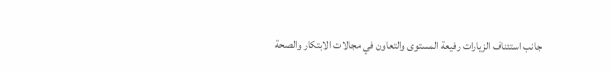جانب استئناف الزيارات رفيعة المستوى والتعاون في مجالات الابتكار والصحة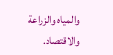والمياه والزراعة والاقتصاد.